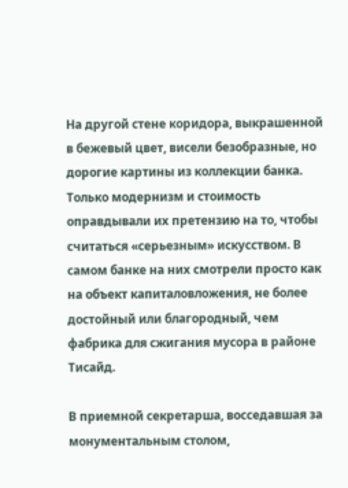На другой стене коридора, выкрашенной в бежевый цвет, висели безобразные, но дорогие картины из коллекции банка. Только модернизм и стоимость оправдывали их претензию на то, чтобы считаться «серьезным» искусством. В самом банке на них смотрели просто как на объект капиталовложения, не более достойный или благородный, чем фабрика для сжигания мусора в районе Тисайд.

В приемной секретарша, восседавшая за монументальным столом,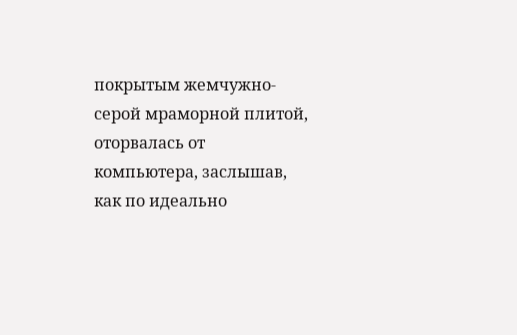покрытым жемчужно-серой мраморной плитой, оторвалась от компьютера, заслышав, как по идеально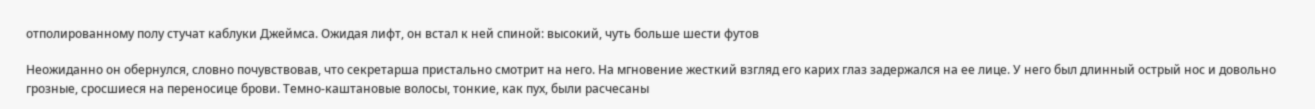отполированному полу стучат каблуки Джеймса. Ожидая лифт, он встал к ней спиной: высокий, чуть больше шести футов

Неожиданно он обернулся, словно почувствовав, что секретарша пристально смотрит на него. На мгновение жесткий взгляд его карих глаз задержался на ее лице. У него был длинный острый нос и довольно грозные, сросшиеся на переносице брови. Темно-каштановые волосы, тонкие, как пух, были расчесаны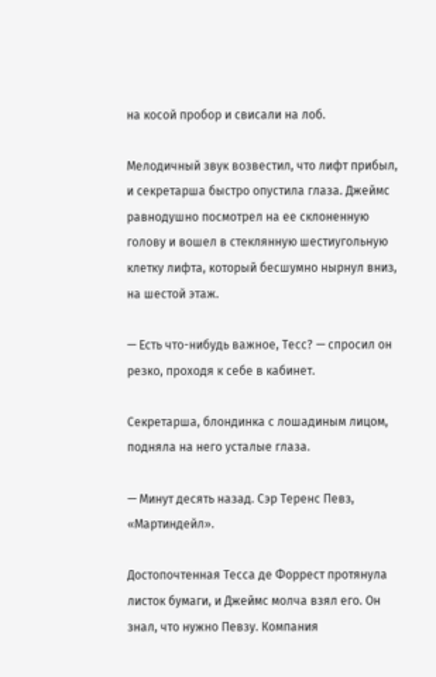на косой пробор и свисали на лоб.

Мелодичный звук возвестил, что лифт прибыл, и секретарша быстро опустила глаза. Джеймс равнодушно посмотрел на ее склоненную голову и вошел в стеклянную шестиугольную клетку лифта, который бесшумно нырнул вниз, на шестой этаж.

— Есть что-нибудь важное, Тесс? — спросил он резко, проходя к себе в кабинет.

Секретарша, блондинка с лошадиным лицом, подняла на него усталые глаза.

— Минут десять назад. Сэр Теренс Певз, «Мартиндейл».

Достопочтенная Тесса де Форрест протянула листок бумаги, и Джеймс молча взял его. Он знал, что нужно Певзу. Компания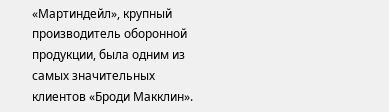«Мартиндейл», крупный производитель оборонной продукции, была одним из самых значительных клиентов «Броди Макклин».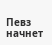Певз начнет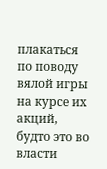плакаться по поводу вялой игры на курсе их акций, будто это во власти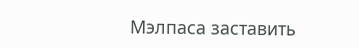Мэлпаса заставить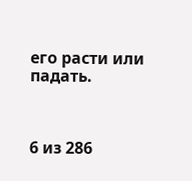его расти или падать.



6 из 286